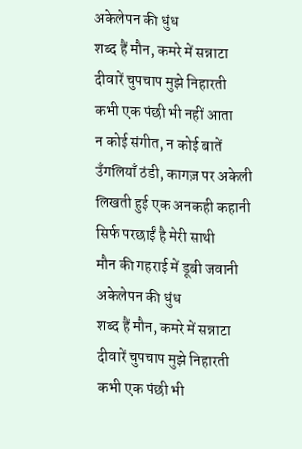अकेलेपन की धुंध
शब्द हैं मौन, कमरे में सन्नाटा
दीवारें चुपचाप मुझे निहारती
कभी एक पंछी भी नहीं आता
न कोई संगीत, न कोई बातें
उँगलियाँ ठंडी, कागज़ पर अकेली
लिखती हुई एक अनकही कहानी
सिर्फ परछाईं है मेरी साथी
मौन की गहराई में डूबी जवानी
अकेलेपन की धुंध
शब्द हैं मौन, कमरे में सन्नाटा
दीवारें चुपचाप मुझे निहारती
कभी एक पंछी भी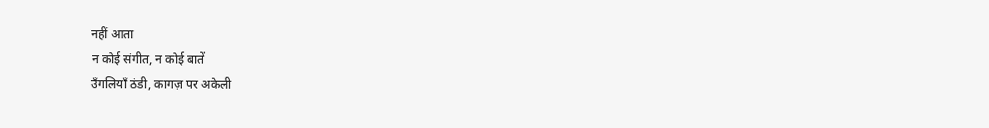नहीं आता
न कोई संगीत, न कोई बातें
उँगलियाँ ठंडी, कागज़ पर अकेली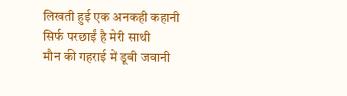लिखती हुई एक अनकही कहानी
सिर्फ परछाईं है मेरी साथी
मौन की गहराई में डूबी जवानी